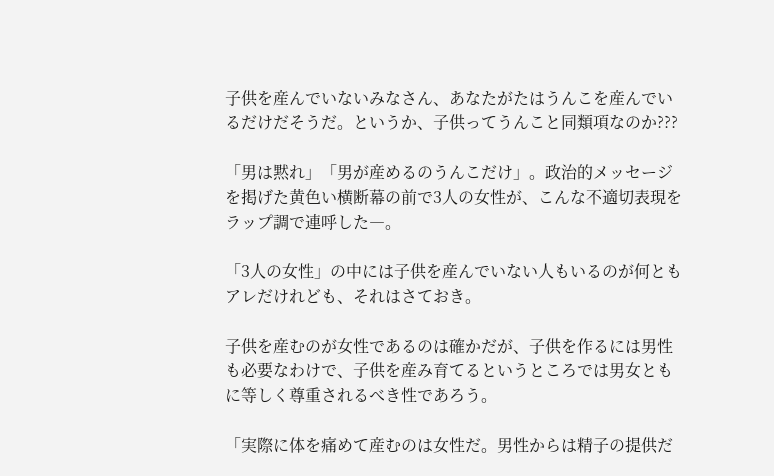子供を産んでいないみなさん、あなたがたはうんこを産んでいるだけだそうだ。というか、子供ってうんこと同類項なのか???

「男は黙れ」「男が産めるのうんこだけ」。政治的メッセージを掲げた黄色い横断幕の前で3人の女性が、こんな不適切表現をラップ調で連呼した―。

「3人の女性」の中には子供を産んでいない人もいるのが何ともアレだけれども、それはさておき。

子供を産むのが女性であるのは確かだが、子供を作るには男性も必要なわけで、子供を産み育てるというところでは男女ともに等しく尊重されるべき性であろう。

「実際に体を痛めて産むのは女性だ。男性からは精子の提供だ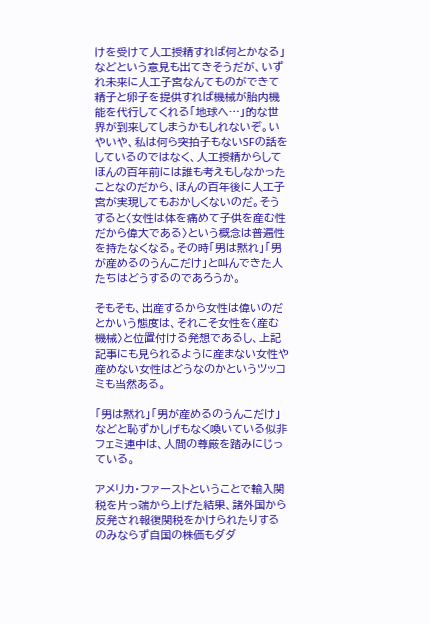けを受けて人工授精すれば何とかなる」などという意見も出てきそうだが、いずれ未来に人工子宮なんてものができて精子と卵子を提供すれば機械が胎内機能を代行してくれる「地球へ…」的な世界が到来してしまうかもしれないぞ。いやいや、私は何ら突拍子もないSFの話をしているのではなく、人工授精からしてほんの百年前には誰も考えもしなかったことなのだから、ほんの百年後に人工子宮が実現してもおかしくないのだ。そうすると〈女性は体を痛めて子供を産む性だから偉大である〉という概念は普遍性を持たなくなる。その時「男は黙れ」「男が産めるのうんこだけ」と叫んできた人たちはどうするのであろうか。

そもそも、出産するから女性は偉いのだとかいう態度は、それこそ女性を〈産む機械〉と位置付ける発想であるし、上記記事にも見られるように産まない女性や産めない女性はどうなのかというツッコミも当然ある。

「男は黙れ」「男が産めるのうんこだけ」などと恥ずかしげもなく喚いている似非フェミ連中は、人間の尊厳を踏みにじっている。

アメリカ・ファーストということで輸入関税を片っ端から上げた結果、諸外国から反発され報復関税をかけられたりするのみならず自国の株価もダダ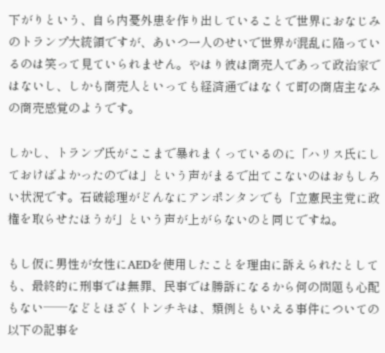下がりという、自ら内憂外患を作り出していることで世界におなじみのトランプ大統領ですが、あいつ一人のせいで世界が混乱に陥っているのは笑って見ていられません。やはり彼は商売人であって政治家ではないし、しかも商売人といっても経済通ではなくて町の商店主なみの商売感覚のようです。

しかし、トランプ氏がここまで暴れまくっているのに「ハリス氏にしておけばよかったのでは」という声がまるで出てこないのはおもしろい状況です。石破総理がどんなにアンポンタンでも「立憲民主党に政権を取らせたほうが」という声が上がらないのと同じですね。

もし仮に男性が女性にAEDを使用したことを理由に訴えられたとしても、最終的に刑事では無罪、民事では勝訴になるから何の問題も心配もない──などとほざくトンチキは、類例ともいえる事件についての以下の記事を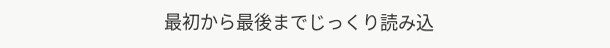最初から最後までじっくり読み込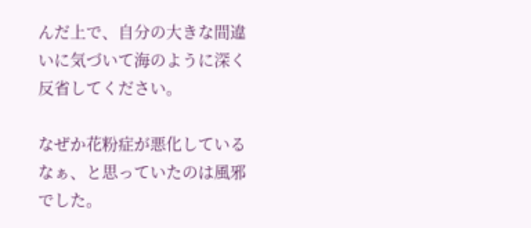んだ上で、自分の大きな間違いに気づいて海のように深く反省してください。

なぜか花粉症が悪化しているなぁ、と思っていたのは風邪でした。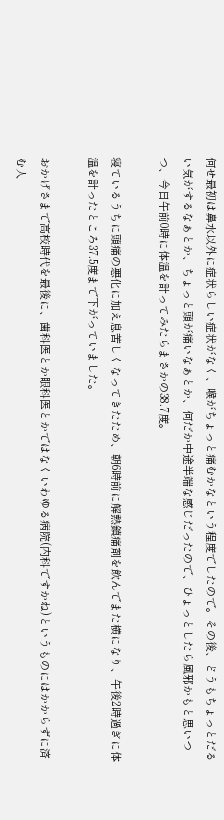何せ最初は鼻水以外に症状らしい症状がなく、喉がちょっと痛むかなという程度でしたので。その後、どうもちょっとだるい気がするなぁとか、ちょっと頭が痛いなぁとか、何だか中途半端な感じだったので、ひょっとしたら風邪かもと思いつつ、今日午前0時に体温を計ってみたらまさかの38.7度。

寝ているうちに頭痛の悪化に加え息苦しくなってきたため、朝6時前に解熱鎮痛剤を飲んでまた横になり、午後2時過ぎに体温を計ったところ37.5度まで下がっていました。

おかげさまで高校時代を最後に、歯科医とか眼科医とかではなくいわゆる病院(内科ですかね)というものにはかからずに済む人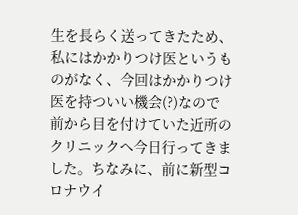生を長らく送ってきたため、私にはかかりつけ医というものがなく、今回はかかりつけ医を持ついい機会(?)なので前から目を付けていた近所のクリニックへ今日行ってきました。ちなみに、前に新型コロナウイ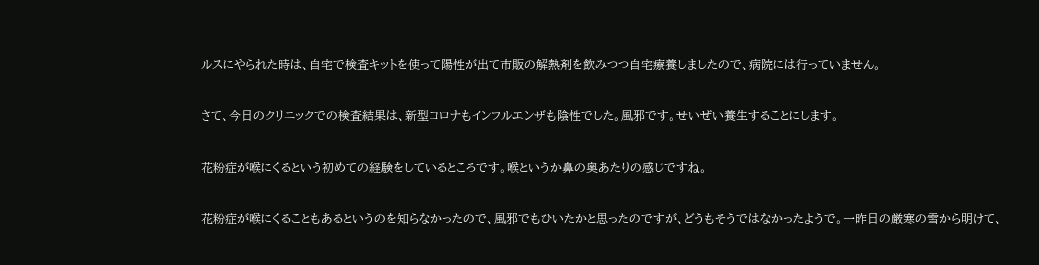ルスにやられた時は、自宅で検査キットを使って陽性が出て市販の解熱剤を飲みつつ自宅療養しましたので、病院には行っていません。

さて、今日のクリニックでの検査結果は、新型コロナもインフルエンザも陰性でした。風邪です。せいぜい養生することにします。

花粉症が喉にくるという初めての経験をしているところです。喉というか鼻の奥あたりの感じですね。

花粉症が喉にくることもあるというのを知らなかったので、風邪でもひいたかと思ったのですが、どうもそうではなかったようで。一昨日の厳寒の雪から明けて、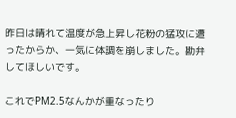昨日は晴れて温度が急上昇し花粉の猛攻に遭ったからか、一気に体調を崩しました。勘弁してほしいです。

これでPM2.5なんかが重なったり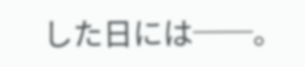した日には──。